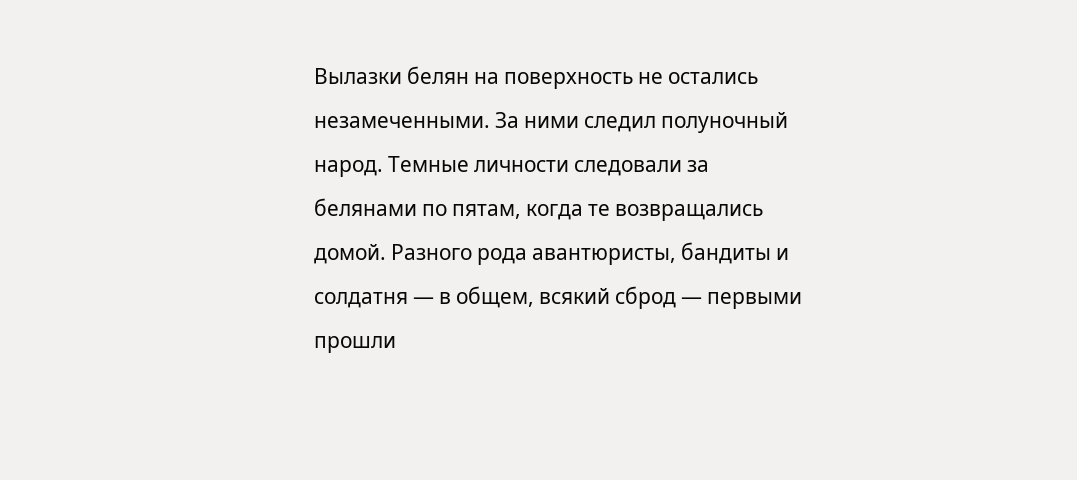Вылазки белян на поверхность не остались незамеченными. За ними следил полуночный народ. Темные личности следовали за белянами по пятам, когда те возвращались домой. Разного рода авантюристы, бандиты и солдатня — в общем, всякий сброд — первыми прошли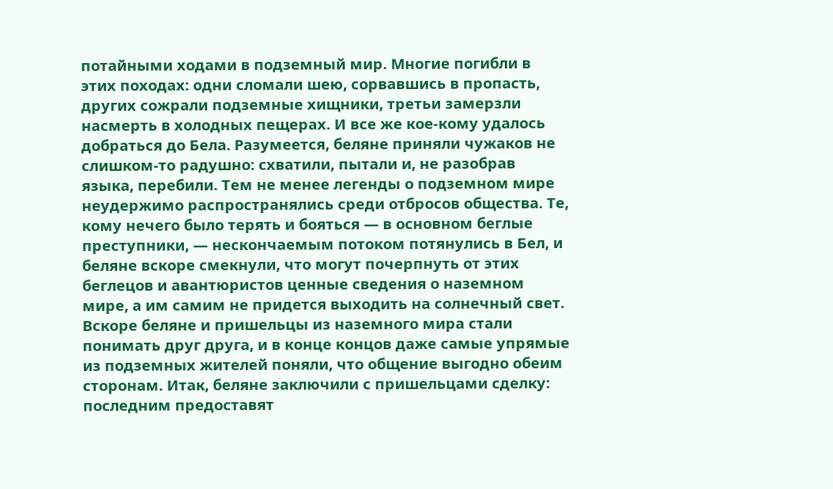потайными ходами в подземный мир. Многие погибли в этих походах: одни сломали шею, сорвавшись в пропасть, других сожрали подземные хищники, третьи замерзли насмерть в холодных пещерах. И все же кое-кому удалось добраться до Бела. Разумеется, беляне приняли чужаков не слишком-то радушно: схватили, пытали и, не разобрав языка, перебили. Тем не менее легенды о подземном мире неудержимо распространялись среди отбросов общества. Те, кому нечего было терять и бояться — в основном беглые преступники, — нескончаемым потоком потянулись в Бел, и беляне вскоре смекнули, что могут почерпнуть от этих беглецов и авантюристов ценные сведения о наземном мире, а им самим не придется выходить на солнечный свет. Вскоре беляне и пришельцы из наземного мира стали понимать друг друга, и в конце концов даже самые упрямые из подземных жителей поняли, что общение выгодно обеим сторонам. Итак, беляне заключили с пришельцами сделку: последним предоставят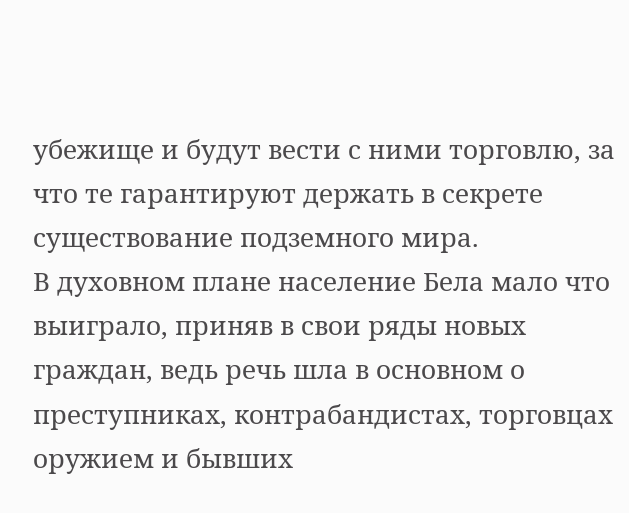убежище и будут вести с ними торговлю, за что те гарантируют держать в секрете существование подземного мира.
В духовном плане население Бела мало что выиграло, приняв в свои ряды новых граждан, ведь речь шла в основном о преступниках, контрабандистах, торговцах оружием и бывших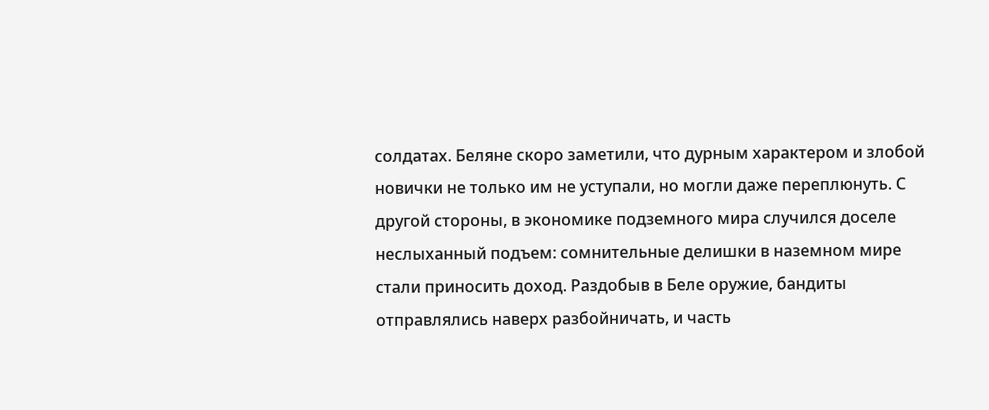солдатах. Беляне скоро заметили, что дурным характером и злобой новички не только им не уступали, но могли даже переплюнуть. С другой стороны, в экономике подземного мира случился доселе неслыханный подъем: сомнительные делишки в наземном мире стали приносить доход. Раздобыв в Беле оружие, бандиты отправлялись наверх разбойничать, и часть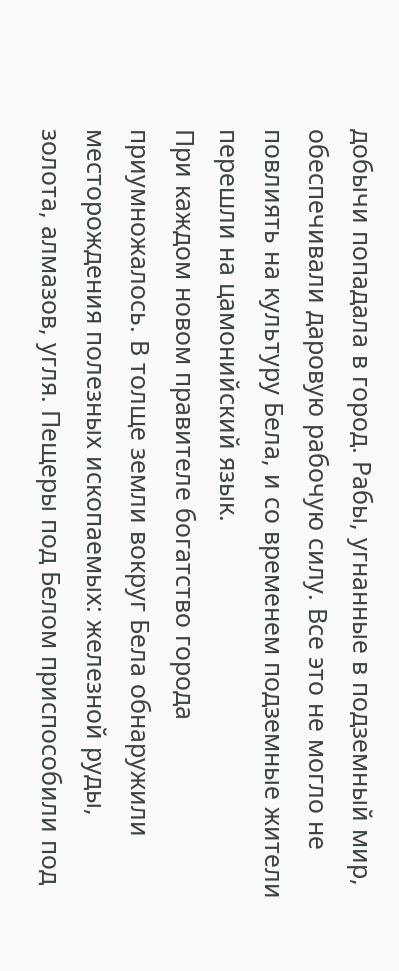добычи попадала в город. Рабы, угнанные в подземный мир, обеспечивали даровую рабочую силу. Все это не могло не повлиять на культуру Бела, и со временем подземные жители перешли на цамонийский язык.
При каждом новом правителе богатство города приумножалось. В толще земли вокруг Бела обнаружили месторождения полезных ископаемых: железной руды, золота, алмазов, угля. Пещеры под Белом приспособили под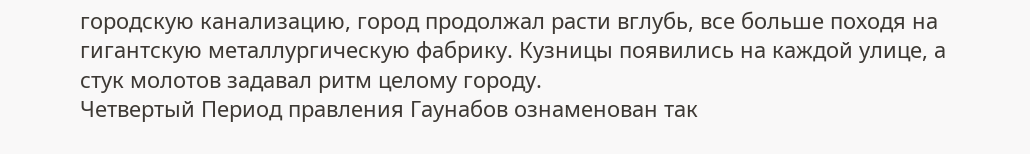городскую канализацию, город продолжал расти вглубь, все больше походя на гигантскую металлургическую фабрику. Кузницы появились на каждой улице, а стук молотов задавал ритм целому городу.
Четвертый Период правления Гаунабов ознаменован так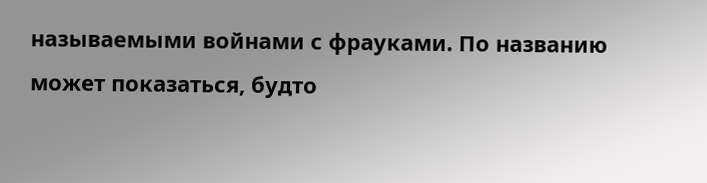называемыми войнами с фрауками. По названию может показаться, будто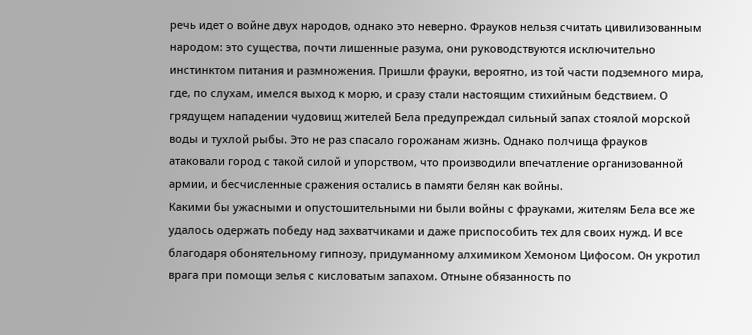речь идет о войне двух народов, однако это неверно. Фрауков нельзя считать цивилизованным народом: это существа, почти лишенные разума, они руководствуются исключительно инстинктом питания и размножения. Пришли фрауки, вероятно, из той части подземного мира, где, по слухам, имелся выход к морю, и сразу стали настоящим стихийным бедствием. О грядущем нападении чудовищ жителей Бела предупреждал сильный запах стоялой морской воды и тухлой рыбы. Это не раз спасало горожанам жизнь. Однако полчища фрауков атаковали город с такой силой и упорством, что производили впечатление организованной армии, и бесчисленные сражения остались в памяти белян как войны.
Какими бы ужасными и опустошительными ни были войны с фрауками, жителям Бела все же удалось одержать победу над захватчиками и даже приспособить тех для своих нужд. И все благодаря обонятельному гипнозу, придуманному алхимиком Хемоном Цифосом. Он укротил врага при помощи зелья с кисловатым запахом. Отныне обязанность по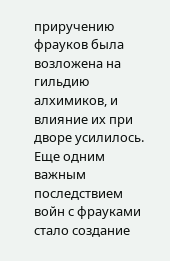приручению фрауков была возложена на гильдию алхимиков, и влияние их при дворе усилилось.
Еще одним важным последствием войн с фрауками стало создание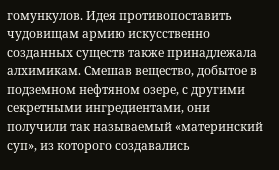гомункулов. Идея противопоставить чудовищам армию искусственно созданных существ также принадлежала алхимикам. Смешав вещество, добытое в подземном нефтяном озере, с другими секретными ингредиентами, они получили так называемый «материнский суп», из которого создавались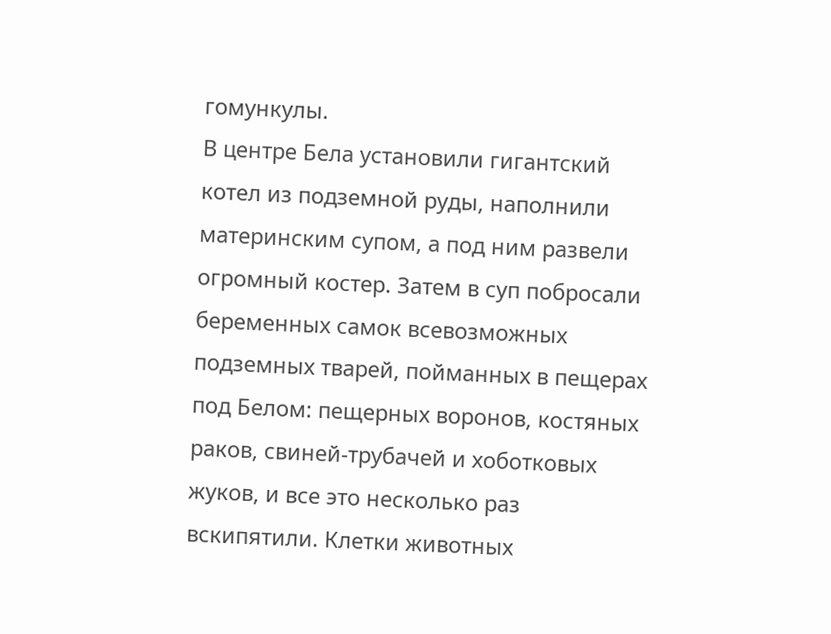гомункулы.
В центре Бела установили гигантский котел из подземной руды, наполнили материнским супом, а под ним развели огромный костер. Затем в суп побросали беременных самок всевозможных подземных тварей, пойманных в пещерах под Белом: пещерных воронов, костяных раков, свиней-трубачей и хоботковых жуков, и все это несколько раз вскипятили. Клетки животных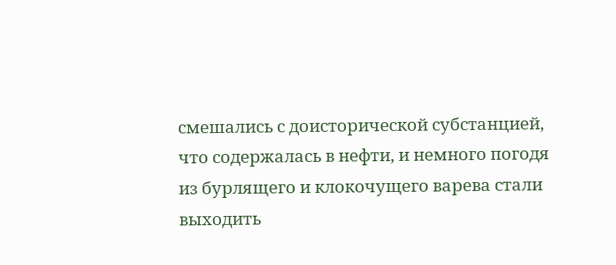смешались с доисторической субстанцией, что содержалась в нефти, и немного погодя из бурлящего и клокочущего варева стали выходить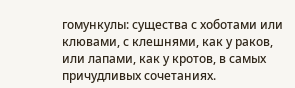гомункулы: существа с хоботами или клювами, с клешнями, как у раков, или лапами, как у кротов, в самых причудливых сочетаниях.